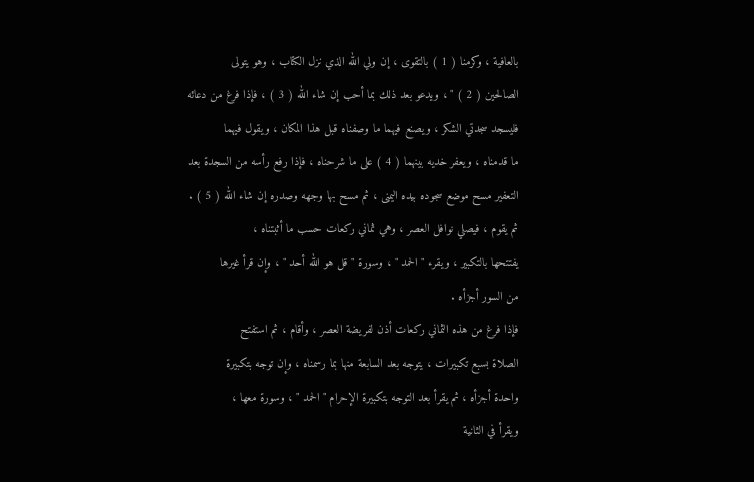بالعافية ، وكرمنا ( 1 ) بالتقوى ، إن ولي الله الذي نزل الكتاب ، وهو يتولى
الصالحين ( 2 ) " ، ويدعو بعد ذلك بما أحب إن شاء الله ( 3 ) ، فإذا فرغ من دعائه
فليسجد سجدتي الشكر ، ويصنع فيهما ما وصفناه قبل هذا المكان ، ويقول فيهما
ما قدمناه ، ويعفر خديه بينهما ( 4 ) على ما شرحناه ، فإذا رفع رأسه من السجدة بعد
التعفير مسح موضع سجوده بيده اليمنى ، ثم مسح بها وجهه وصدره إن شاء الله ( 5 ) .
ثم يقوم ، فيصلي نوافل العصر ، وهي ثماني ركعات حسب ما أثبتناه ،
يفتتحها بالتكبير ، ويقرء " الحمد " ، وسورة " قل هو الله أحد " ، وإن قرأ غيرها
من السور أجزأه .
فإذا فرغ من هذه الثماني ركعات أذن لفريضة العصر ، وأقام ، ثم استفتح
الصلاة بسبع تكبيرات ، يتوجه بعد السابعة منها بما رسمناه ، وإن توجه بتكبيرة
واحدة أجزأه ، ثم يقرأ بعد التوجه بتكبيرة الإحرام " الحمد " ، وسورة معها ،
ويقرأ في الثانية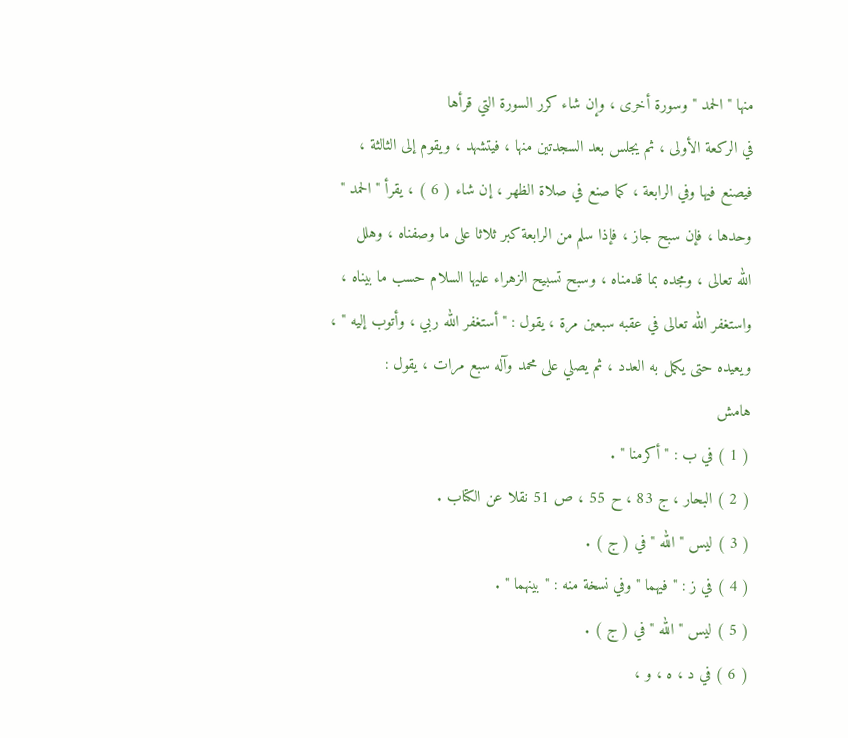منها " الحمد " وسورة أخرى ، وإن شاء كرر السورة التي قرأها
في الركعة الأولى ، ثم يجلس بعد السجدتين منها ، فيتشهد ، ويقوم إلى الثالثة ،
فيصنع فيها وفي الرابعة ، كما صنع في صلاة الظهر ، إن شاء ( 6 ) ، يقرأ " الحمد "
وحدها ، فإن سبح جاز ، فإذا سلم من الرابعة كبر ثلاثا على ما وصفناه ، وهلل
الله تعالى ، ومجده بما قدمناه ، وسبح تسبيح الزهراء عليها السلام حسب ما بيناه ،
واستغفر الله تعالى في عقبه سبعين مرة ، يقول : " أستغفر الله ربي ، وأتوب إليه " ،
ويعيده حتى يكمل به العدد ، ثم يصلي على محمد وآله سبع مرات ، يقول :
هامش
( 1 ) في ب : " أكرمنا " .
( 2 ) البحار ، ج 83 ، ح 55 ، ص 51 نقلا عن الكتاب .
( 3 ) ليس " الله " في ( ج ) .
( 4 ) في ز : " فيهما " وفي نسخة منه : " بينهما " .
( 5 ) ليس " الله " في ( ج ) .
( 6 ) في د ، ه ، و ،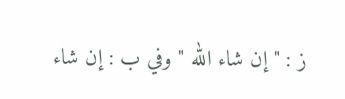ز : " إن شاء الله " وفي ب : إن شاء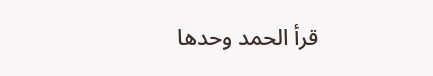قرأ الحمد وحدها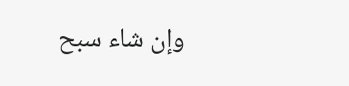وإن شاء سبح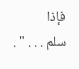فإذا
سلم . . . " .